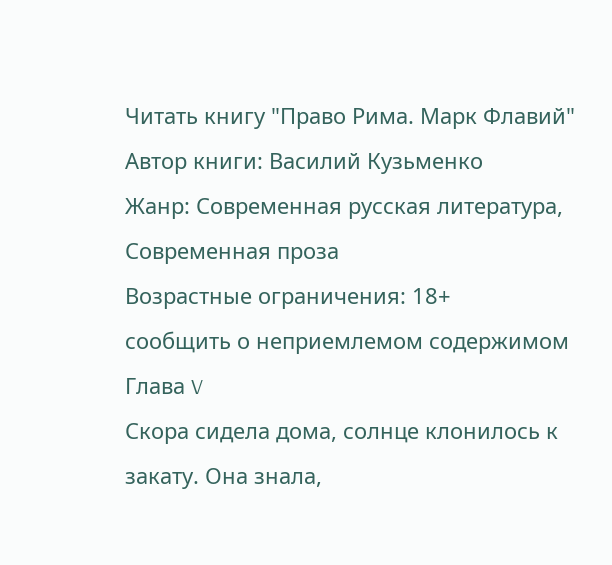Читать книгу "Право Рима. Марк Флавий"
Автор книги: Василий Кузьменко
Жанр: Современная русская литература, Современная проза
Возрастные ограничения: 18+
сообщить о неприемлемом содержимом
Глава V
Скора сидела дома, солнце клонилось к закату. Она знала,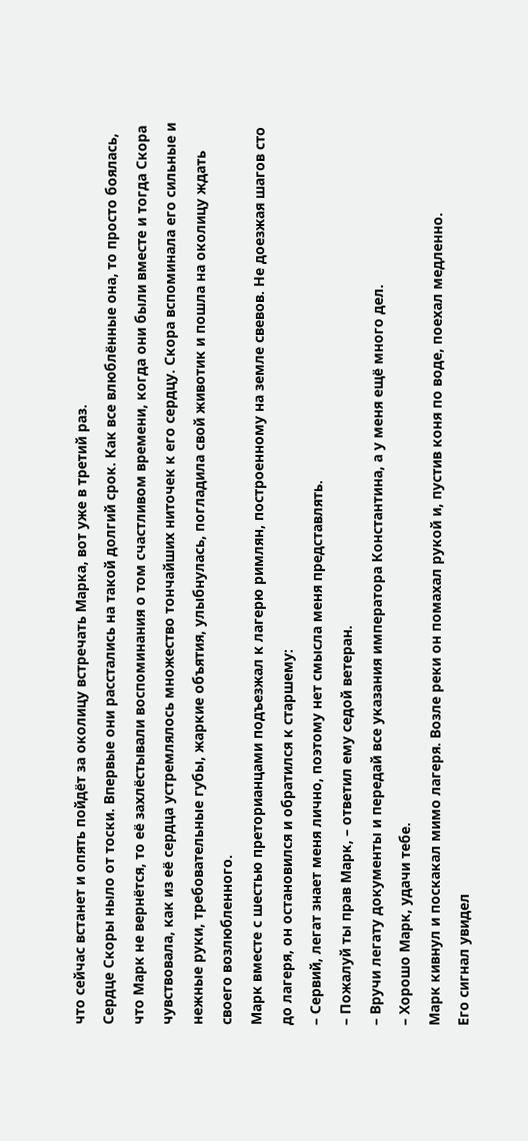что сейчас встанет и опять пойдёт за околицу встречать Марка, вот уже в третий раз.
Сердце Скоры ныло от тоски. Впервые они расстались на такой долгий срок. Как все влюблённые она, то просто боялась, что Марк не вернётся, то её захлёстывали воспоминания о том счастливом времени, когда они были вместе и тогда Скора чувствовала, как из её сердца устремлялось множество тончайших ниточек к его сердцу. Скора вспоминала его сильные и нежные руки, требовательные губы, жаркие объятия, улыбнулась, погладила свой животик и пошла на околицу ждать своего возлюбленного.
Марк вместе с шестью преторианцами подъезжал к лагерю римлян, построенному на земле свевов. Не доезжая шагов сто до лагеря, он остановился и обратился к старшему:
– Сервий, легат знает меня лично, поэтому нет смысла меня представлять.
– Пожалуй ты прав Марк, – ответил ему седой ветеран.
– Вручи легату документы и передай все указания императора Константина, а у меня ещё много дел.
– Хорошо Марк, удачи тебе.
Марк кивнул и поскакал мимо лагеря. Возле реки он помахал рукой и, пустив коня по воде, поехал медленно.
Его сигнал увидел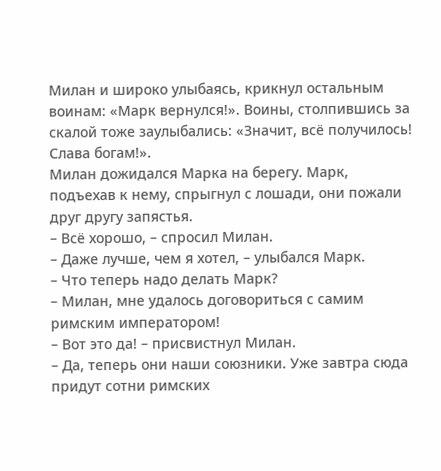Милан и широко улыбаясь, крикнул остальным воинам: «Марк вернулся!». Воины, столпившись за скалой тоже заулыбались: «Значит, всё получилось! Слава богам!».
Милан дожидался Марка на берегу. Марк, подъехав к нему, спрыгнул с лошади, они пожали друг другу запястья.
– Всё хорошо, – спросил Милан.
– Даже лучше, чем я хотел, – улыбался Марк.
– Что теперь надо делать Марк?
– Милан, мне удалось договориться с самим римским императором!
– Вот это да! – присвистнул Милан.
– Да, теперь они наши союзники. Уже завтра сюда придут сотни римских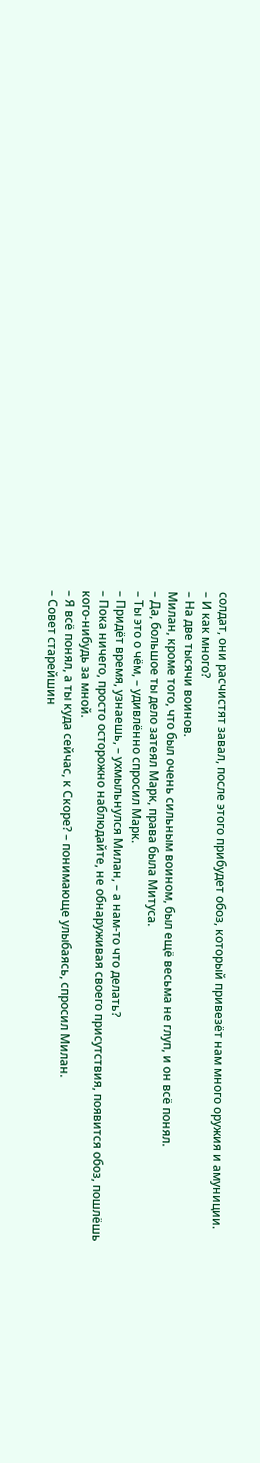солдат, они расчистят завал, после этого прибудет обоз, который привезёт нам много оружия и амуниции.
– И как много?
– На две тысячи воинов.
Милан, кроме того, что был очень сильным воином, был ещё весьма не глуп, и он всё понял.
– Да, большое ты дело затеял Марк, права была Митуса.
– Ты это о чём, – удивлённо спросил Марк.
– Придёт время, узнаешь, – ухмыльнулся Милан, – а нам-то что делать?
– Пока ничего, просто осторожно наблюдайте, не обнаруживая своего присутствия, появится обоз, пошлёшь кого-нибудь за мной.
– Я всё понял, а ты куда сейчас, к Скоре? – понимающе улыбаясь, спросил Милан.
– Совет старейшин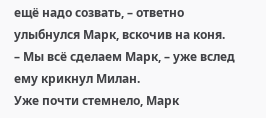ещё надо созвать, – ответно улыбнулся Марк, вскочив на коня.
– Мы всё сделаем Марк, – уже вслед ему крикнул Милан.
Уже почти стемнело, Марк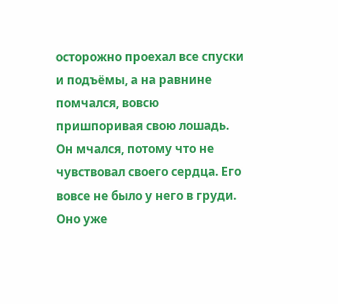осторожно проехал все спуски и подъёмы, а на равнине помчался, вовсю пришпоривая свою лошадь. Он мчался, потому что не чувствовал своего сердца. Его вовсе не было у него в груди. Оно уже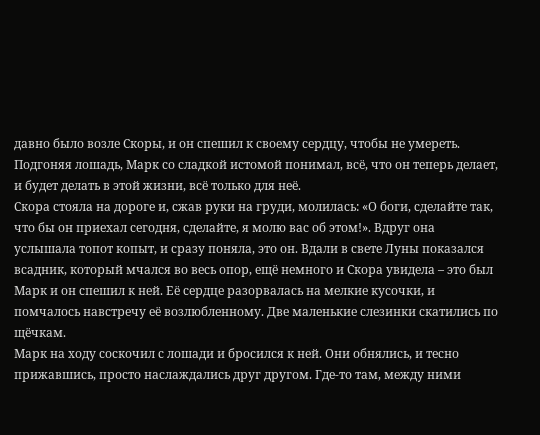давно было возле Скоры, и он спешил к своему сердцу, чтобы не умереть. Подгоняя лошадь, Марк со сладкой истомой понимал, всё, что он теперь делает, и будет делать в этой жизни, всё только для неё.
Скора стояла на дороге и, сжав руки на груди, молилась: «О боги, сделайте так, что бы он приехал сегодня, сделайте, я молю вас об этом!». Вдруг она услышала топот копыт, и сразу поняла, это он. Вдали в свете Луны показался всадник, который мчался во весь опор, ещё немного и Скора увидела – это был Марк и он спешил к ней. Её сердце разорвалась на мелкие кусочки, и помчалось навстречу её возлюбленному. Две маленькие слезинки скатились по щёчкам.
Марк на ходу соскочил с лошади и бросился к ней. Они обнялись, и тесно прижавшись, просто наслаждались друг другом. Где-то там, между ними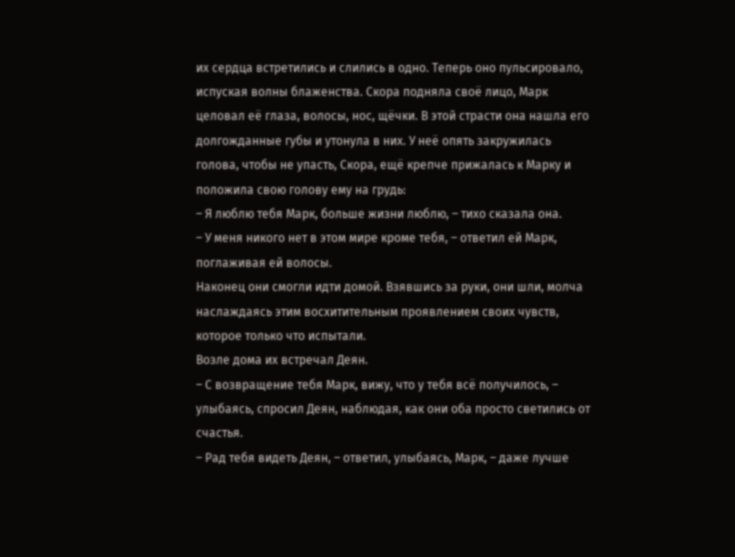их сердца встретились и слились в одно. Теперь оно пульсировало, испуская волны блаженства. Скора подняла своё лицо, Марк целовал её глаза, волосы, нос, щёчки. В этой страсти она нашла его долгожданные губы и утонула в них. У неё опять закружилась голова, чтобы не упасть, Скора, ещё крепче прижалась к Марку и положила свою голову ему на грудь:
– Я люблю тебя Марк, больше жизни люблю, – тихо сказала она.
– У меня никого нет в этом мире кроме тебя, – ответил ей Марк, поглаживая ей волосы.
Наконец они смогли идти домой. Взявшись за руки, они шли, молча наслаждаясь этим восхитительным проявлением своих чувств, которое только что испытали.
Возле дома их встречал Деян.
– С возвращение тебя Марк, вижу, что у тебя всё получилось, – улыбаясь, спросил Деян, наблюдая, как они оба просто светились от счастья.
– Рад тебя видеть Деян, – ответил, улыбаясь, Марк, – даже лучше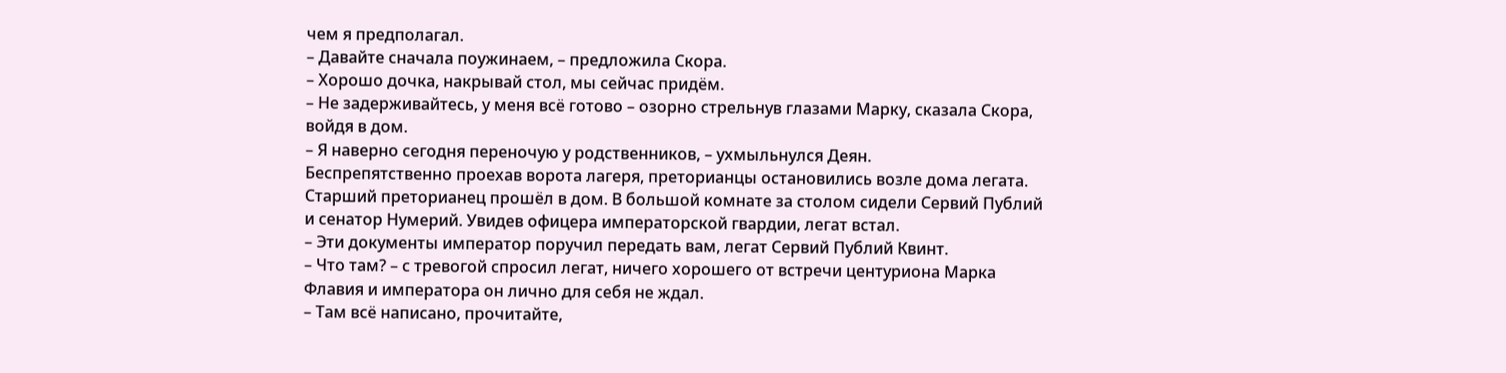чем я предполагал.
– Давайте сначала поужинаем, – предложила Скора.
– Хорошо дочка, накрывай стол, мы сейчас придём.
– Не задерживайтесь, у меня всё готово – озорно стрельнув глазами Марку, сказала Скора, войдя в дом.
– Я наверно сегодня переночую у родственников, – ухмыльнулся Деян.
Беспрепятственно проехав ворота лагеря, преторианцы остановились возле дома легата. Старший преторианец прошёл в дом. В большой комнате за столом сидели Сервий Публий и сенатор Нумерий. Увидев офицера императорской гвардии, легат встал.
– Эти документы император поручил передать вам, легат Сервий Публий Квинт.
– Что там? – с тревогой спросил легат, ничего хорошего от встречи центуриона Марка Флавия и императора он лично для себя не ждал.
– Там всё написано, прочитайте,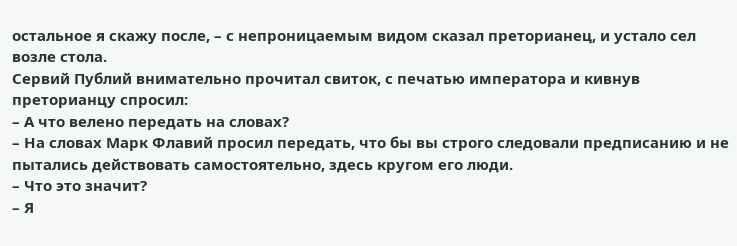остальное я скажу после, – с непроницаемым видом сказал преторианец, и устало сел возле стола.
Сервий Публий внимательно прочитал свиток, с печатью императора и кивнув преторианцу спросил:
– А что велено передать на словах?
– На словах Марк Флавий просил передать, что бы вы строго следовали предписанию и не пытались действовать самостоятельно, здесь кругом его люди.
– Что это значит?
– Я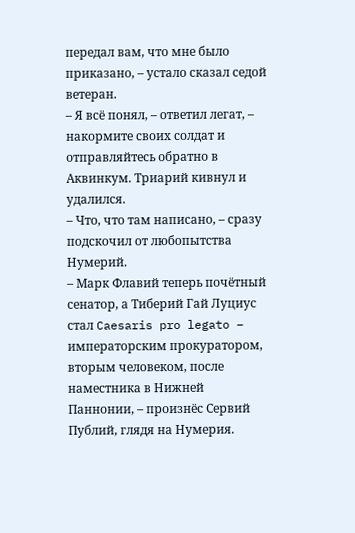передал вам, что мне было приказано, – устало сказал седой ветеран.
– Я всё понял, – ответил легат, – накормите своих солдат и отправляйтесь обратно в Аквинкум. Триарий кивнул и удалился.
– Что, что там написано, – сразу подскочил от любопытства Нумерий.
– Марк Флавий теперь почётный сенатор, а Тиберий Гай Луциус стал Caesaris pro legato – императорским прокуратором, вторым человеком, после наместника в Нижней Паннонии, – произнёс Сервий Публий, глядя на Нумерия.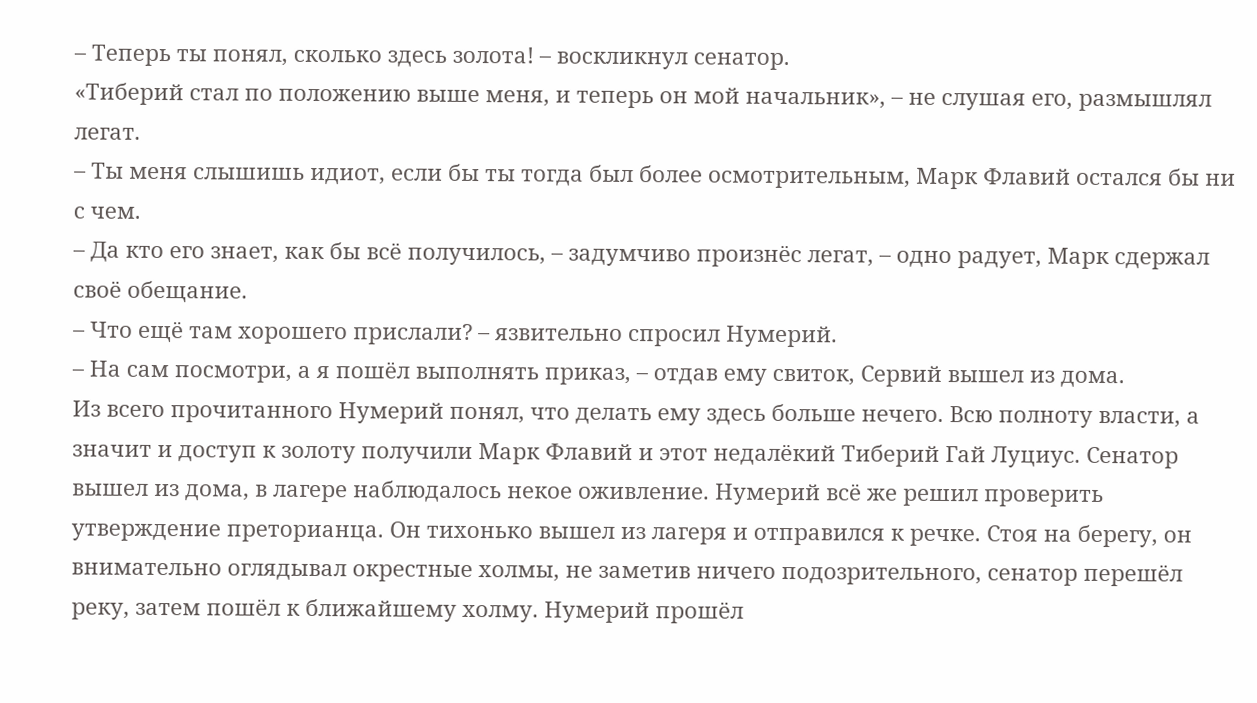– Теперь ты понял, сколько здесь золота! – воскликнул сенатор.
«Тиберий стал по положению выше меня, и теперь он мой начальник», – не слушая его, размышлял легат.
– Ты меня слышишь идиот, если бы ты тогда был более осмотрительным, Марк Флавий остался бы ни с чем.
– Да кто его знает, как бы всё получилось, – задумчиво произнёс легат, – одно радует, Марк сдержал своё обещание.
– Что ещё там хорошего прислали? – язвительно спросил Нумерий.
– На сам посмотри, а я пошёл выполнять приказ, – отдав ему свиток, Сервий вышел из дома.
Из всего прочитанного Нумерий понял, что делать ему здесь больше нечего. Всю полноту власти, а значит и доступ к золоту получили Марк Флавий и этот недалёкий Тиберий Гай Луциус. Сенатор вышел из дома, в лагере наблюдалось некое оживление. Нумерий всё же решил проверить утверждение преторианца. Он тихонько вышел из лагеря и отправился к речке. Стоя на берегу, он внимательно оглядывал окрестные холмы, не заметив ничего подозрительного, сенатор перешёл реку, затем пошёл к ближайшему холму. Нумерий прошёл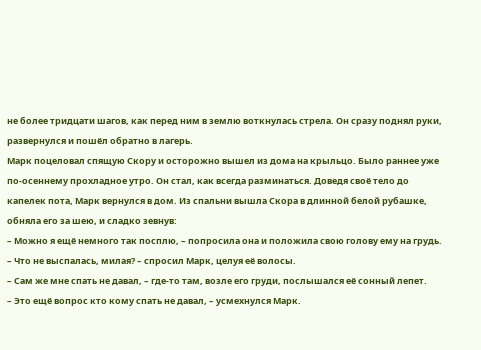не более тридцати шагов, как перед ним в землю воткнулась стрела. Он сразу поднял руки, развернулся и пошёл обратно в лагерь.
Марк поцеловал спящую Скору и осторожно вышел из дома на крыльцо. Было раннее уже по-осеннему прохладное утро. Он стал, как всегда разминаться. Доведя своё тело до капелек пота, Марк вернулся в дом. Из спальни вышла Скора в длинной белой рубашке, обняла его за шею, и сладко зевнув:
– Можно я ещё немного так посплю, – попросила она и положила свою голову ему на грудь.
– Что не выспалась, милая? – спросил Марк, целуя её волосы.
– Сам же мне спать не давал, – где-то там, возле его груди, послышался её сонный лепет.
– Это ещё вопрос кто кому спать не давал, – усмехнулся Марк.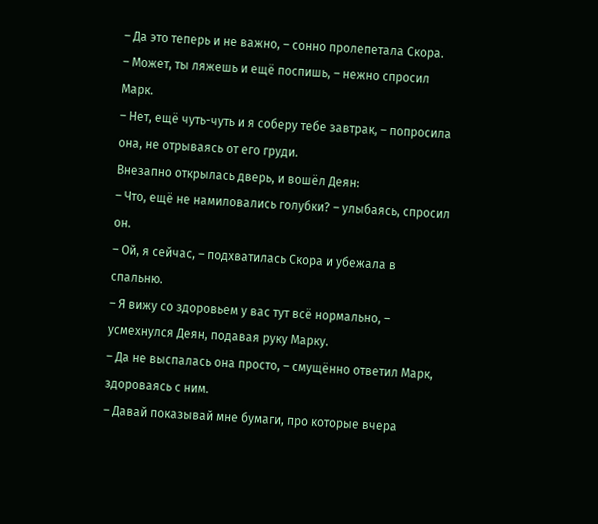– Да это теперь и не важно, – сонно пролепетала Скора.
– Может, ты ляжешь и ещё поспишь, – нежно спросил Марк.
– Нет, ещё чуть-чуть и я соберу тебе завтрак, – попросила она, не отрываясь от его груди.
Внезапно открылась дверь, и вошёл Деян:
– Что, ещё не намиловались голубки? – улыбаясь, спросил он.
– Ой, я сейчас, – подхватилась Скора и убежала в спальню.
– Я вижу со здоровьем у вас тут всё нормально, – усмехнулся Деян, подавая руку Марку.
– Да не выспалась она просто, – смущённо ответил Марк, здороваясь с ним.
– Давай показывай мне бумаги, про которые вчера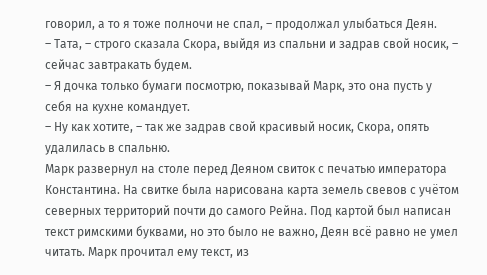говорил, а то я тоже полночи не спал, – продолжал улыбаться Деян.
– Тата, – строго сказала Скора, выйдя из спальни и задрав свой носик, – сейчас завтракать будем.
– Я дочка только бумаги посмотрю, показывай Марк, это она пусть у себя на кухне командует.
– Ну как хотите, – так же задрав свой красивый носик, Скора, опять удалилась в спальню.
Марк развернул на столе перед Деяном свиток с печатью императора Константина. На свитке была нарисована карта земель свевов с учётом северных территорий почти до самого Рейна. Под картой был написан текст римскими буквами, но это было не важно, Деян всё равно не умел читать. Марк прочитал ему текст, из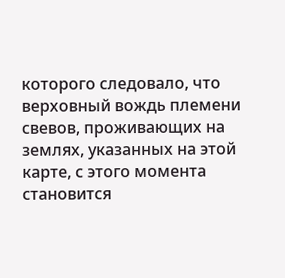которого следовало, что верховный вождь племени свевов, проживающих на землях, указанных на этой карте, с этого момента становится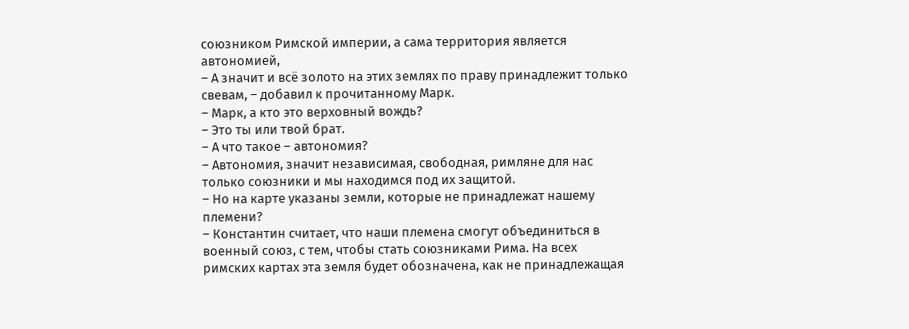союзником Римской империи, а сама территория является автономией,
– А значит и всё золото на этих землях по праву принадлежит только свевам, – добавил к прочитанному Марк.
– Марк, а кто это верховный вождь?
– Это ты или твой брат.
– А что такое – автономия?
– Автономия, значит независимая, свободная, римляне для нас только союзники и мы находимся под их защитой.
– Но на карте указаны земли, которые не принадлежат нашему племени?
– Константин считает, что наши племена смогут объединиться в военный союз, с тем, чтобы стать союзниками Рима. На всех римских картах эта земля будет обозначена, как не принадлежащая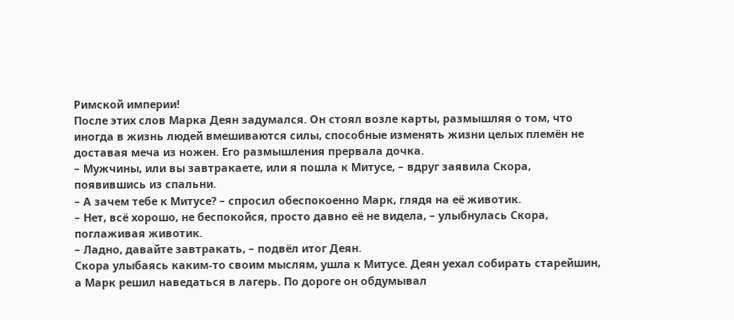Римской империи!
После этих слов Марка Деян задумался. Он стоял возле карты, размышляя о том, что иногда в жизнь людей вмешиваются силы, способные изменять жизни целых племён не доставая меча из ножен. Его размышления прервала дочка.
– Мужчины, или вы завтракаете, или я пошла к Митусе, – вдруг заявила Скора, появившись из спальни.
– А зачем тебе к Митусе? – спросил обеспокоенно Марк, глядя на её животик.
– Нет, всё хорошо, не беспокойся, просто давно её не видела, – улыбнулась Скора, поглаживая животик.
– Ладно, давайте завтракать, – подвёл итог Деян.
Скора улыбаясь каким-то своим мыслям, ушла к Митусе. Деян уехал собирать старейшин, а Марк решил наведаться в лагерь. По дороге он обдумывал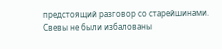предстоящий разговор со старейшинами. Свевы не были избалованы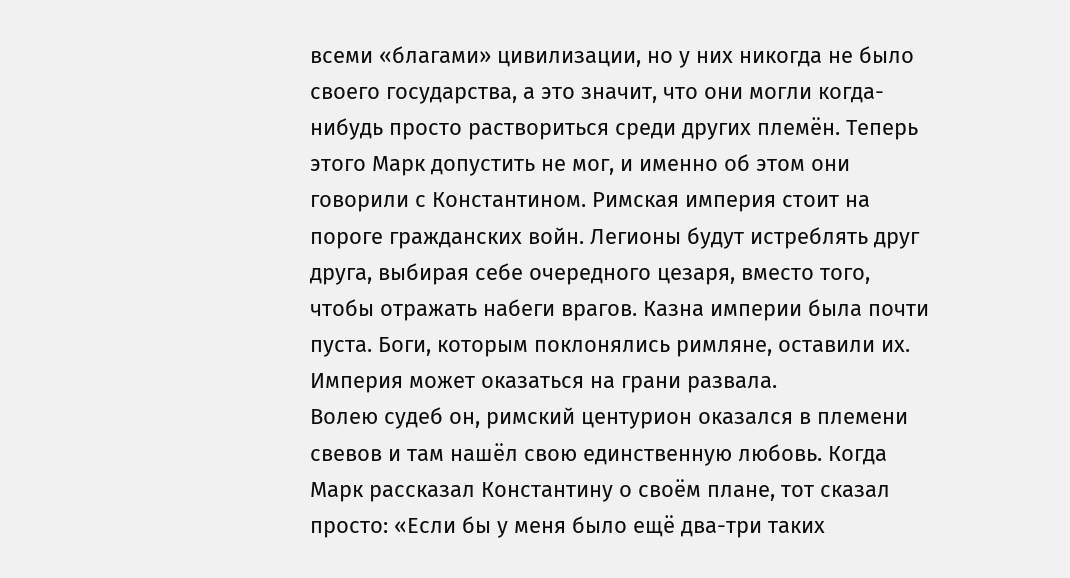всеми «благами» цивилизации, но у них никогда не было своего государства, а это значит, что они могли когда-нибудь просто раствориться среди других племён. Теперь этого Марк допустить не мог, и именно об этом они говорили с Константином. Римская империя стоит на пороге гражданских войн. Легионы будут истреблять друг друга, выбирая себе очередного цезаря, вместо того, чтобы отражать набеги врагов. Казна империи была почти пуста. Боги, которым поклонялись римляне, оставили их. Империя может оказаться на грани развала.
Волею судеб он, римский центурион оказался в племени свевов и там нашёл свою единственную любовь. Когда Марк рассказал Константину о своём плане, тот сказал просто: «Если бы у меня было ещё два-три таких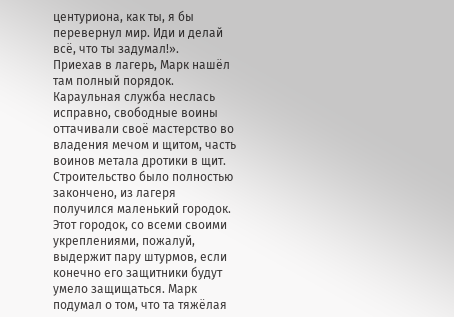центуриона, как ты, я бы перевернул мир. Иди и делай всё, что ты задумал!».
Приехав в лагерь, Марк нашёл там полный порядок. Караульная служба неслась исправно, свободные воины оттачивали своё мастерство во владения мечом и щитом, часть воинов метала дротики в щит. Строительство было полностью закончено, из лагеря получился маленький городок. Этот городок, со всеми своими укреплениями, пожалуй, выдержит пару штурмов, если конечно его защитники будут умело защищаться. Марк подумал о том, что та тяжёлая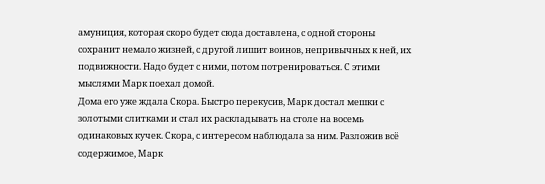амуниция, которая скоро будет сюда доставлена, с одной стороны сохранит немало жизней, с другой лишит воинов, непривычных к ней, их подвижности. Надо будет с ними, потом потренироваться. С этими мыслями Марк поехал домой.
Дома его уже ждала Скора. Быстро перекусив, Марк достал мешки с золотыми слитками и стал их раскладывать на столе на восемь одинаковых кучек. Скора, с интересом наблюдала за ним. Разложив всё содержимое, Марк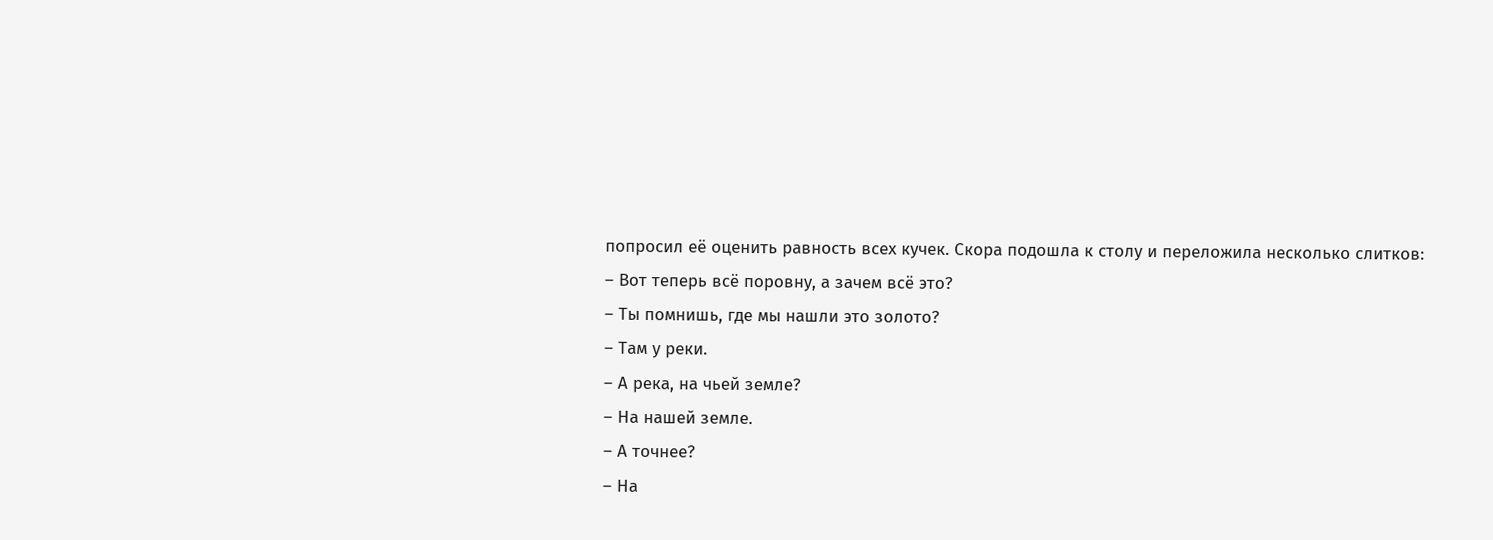попросил её оценить равность всех кучек. Скора подошла к столу и переложила несколько слитков:
– Вот теперь всё поровну, а зачем всё это?
– Ты помнишь, где мы нашли это золото?
– Там у реки.
– А река, на чьей земле?
– На нашей земле.
– А точнее?
– На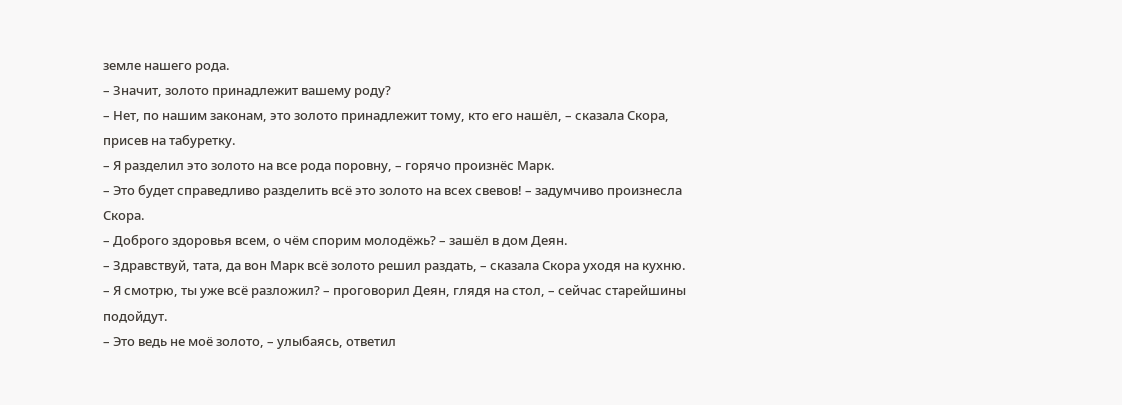земле нашего рода.
– Значит, золото принадлежит вашему роду?
– Нет, по нашим законам, это золото принадлежит тому, кто его нашёл, – сказала Скора, присев на табуретку.
– Я разделил это золото на все рода поровну, – горячо произнёс Марк.
– Это будет справедливо разделить всё это золото на всех свевов! – задумчиво произнесла Скора.
– Доброго здоровья всем, о чём спорим молодёжь? – зашёл в дом Деян.
– Здравствуй, тата, да вон Марк всё золото решил раздать, – сказала Скора уходя на кухню.
– Я смотрю, ты уже всё разложил? – проговорил Деян, глядя на стол, – сейчас старейшины подойдут.
– Это ведь не моё золото, – улыбаясь, ответил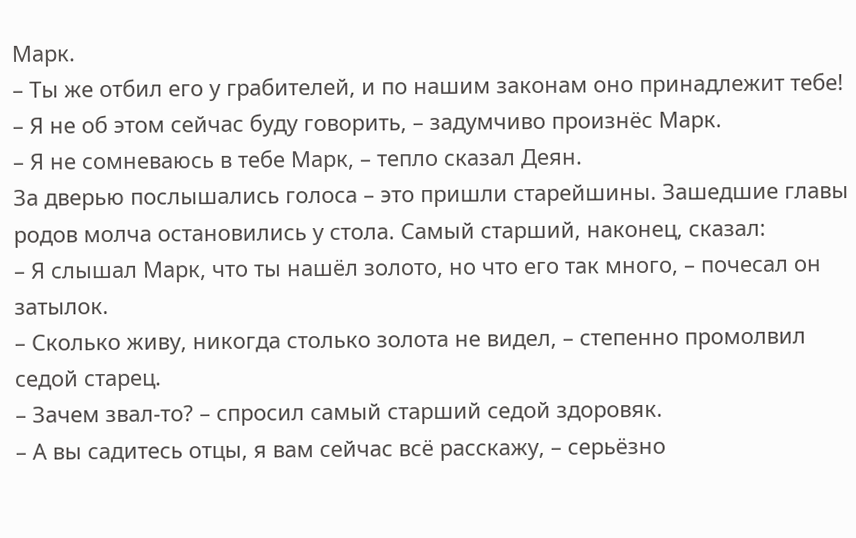Марк.
– Ты же отбил его у грабителей, и по нашим законам оно принадлежит тебе!
– Я не об этом сейчас буду говорить, – задумчиво произнёс Марк.
– Я не сомневаюсь в тебе Марк, – тепло сказал Деян.
За дверью послышались голоса – это пришли старейшины. Зашедшие главы родов молча остановились у стола. Самый старший, наконец, сказал:
– Я слышал Марк, что ты нашёл золото, но что его так много, – почесал он затылок.
– Сколько живу, никогда столько золота не видел, – степенно промолвил седой старец.
– Зачем звал-то? – спросил самый старший седой здоровяк.
– А вы садитесь отцы, я вам сейчас всё расскажу, – серьёзно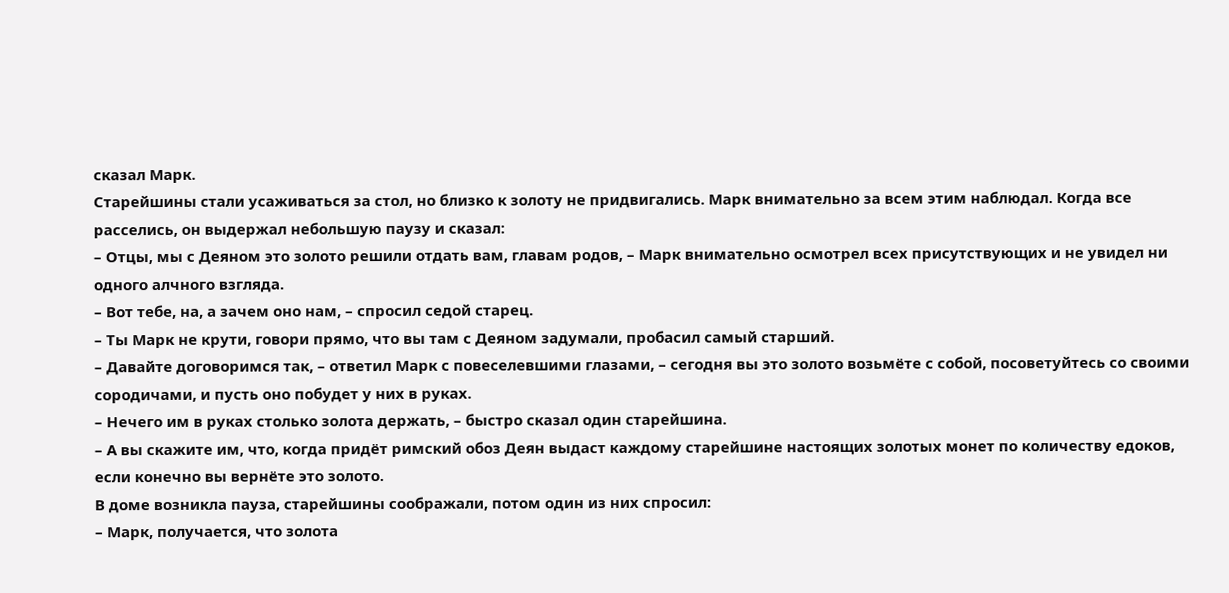сказал Марк.
Старейшины стали усаживаться за стол, но близко к золоту не придвигались. Марк внимательно за всем этим наблюдал. Когда все расселись, он выдержал небольшую паузу и сказал:
– Отцы, мы с Деяном это золото решили отдать вам, главам родов, – Марк внимательно осмотрел всех присутствующих и не увидел ни одного алчного взгляда.
– Вот тебе, на, а зачем оно нам, – спросил седой старец.
– Ты Марк не крути, говори прямо, что вы там с Деяном задумали, пробасил самый старший.
– Давайте договоримся так, – ответил Марк с повеселевшими глазами, – сегодня вы это золото возьмёте с собой, посоветуйтесь со своими сородичами, и пусть оно побудет у них в руках.
– Нечего им в руках столько золота держать, – быстро сказал один старейшина.
– А вы скажите им, что, когда придёт римский обоз Деян выдаст каждому старейшине настоящих золотых монет по количеству едоков, если конечно вы вернёте это золото.
В доме возникла пауза, старейшины соображали, потом один из них спросил:
– Марк, получается, что золота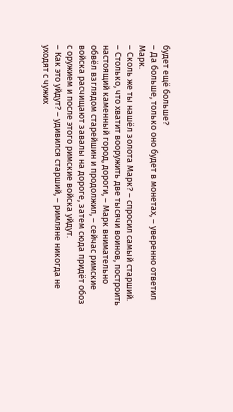будет ещё больше?
– Да больше, только оно будет в монетах, – уверенно ответил Марк.
– Сколь же ты нашёл золота Марк? – спросил самый старший.
– Столько, что хватит вооружить две тысячи воинов, построить настоящий каменный город, дороги, – Марк внимательно обвёл взглядом старейшин и продолжил, – сейчас римские войска расчищают завалы на дороге, затем сюда придёт обоз с оружием и после этого римские войска уйдут.
– Как это уйдут? – удивился старший, – римляне никогда не уходят с чужих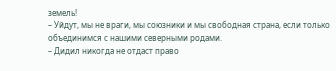земель!
– Уйдут, мы не враги, мы союзники и мы свободная страна, если только объединимся с нашими северными родами.
– Дидил никогда не отдаст право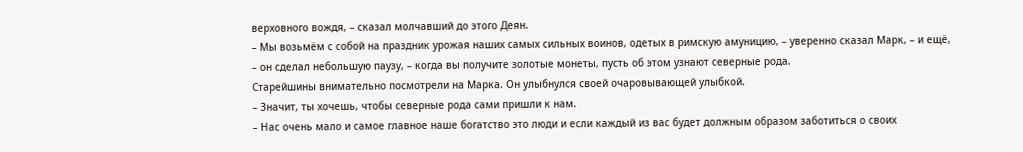верховного вождя, – сказал молчавший до этого Деян.
– Мы возьмём с собой на праздник урожая наших самых сильных воинов, одетых в римскую амуницию, – уверенно сказал Марк, – и ещё, – он сделал небольшую паузу, – когда вы получите золотые монеты, пусть об этом узнают северные рода.
Старейшины внимательно посмотрели на Марка. Он улыбнулся своей очаровывающей улыбкой.
– Значит, ты хочешь, чтобы северные рода сами пришли к нам.
– Нас очень мало и самое главное наше богатство это люди и если каждый из вас будет должным образом заботиться о своих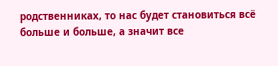родственниках, то нас будет становиться всё больше и больше, а значит все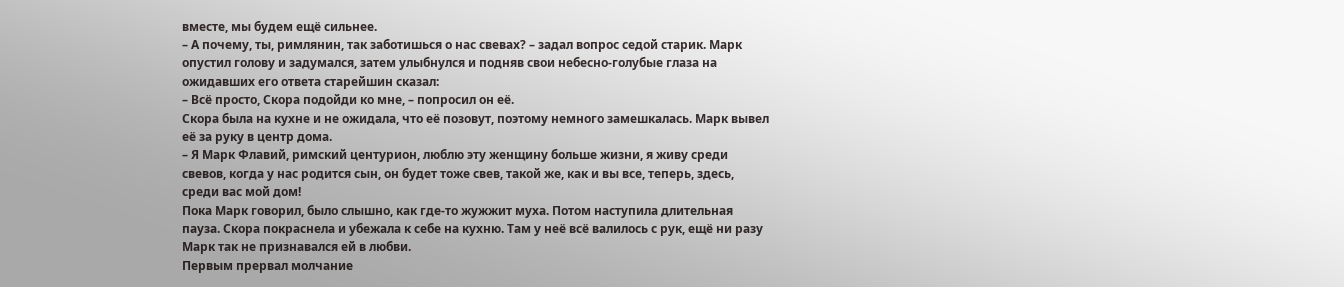вместе, мы будем ещё сильнее.
– А почему, ты, римлянин, так заботишься о нас свевах? – задал вопрос седой старик. Марк опустил голову и задумался, затем улыбнулся и подняв свои небесно-голубые глаза на ожидавших его ответа старейшин сказал:
– Всё просто, Скора подойди ко мне, – попросил он её.
Скора была на кухне и не ожидала, что её позовут, поэтому немного замешкалась. Марк вывел её за руку в центр дома.
– Я Марк Флавий, римский центурион, люблю эту женщину больше жизни, я живу среди свевов, когда у нас родится сын, он будет тоже свев, такой же, как и вы все, теперь, здесь, среди вас мой дом!
Пока Марк говорил, было слышно, как где-то жужжит муха. Потом наступила длительная пауза. Скора покраснела и убежала к себе на кухню. Там у неё всё валилось с рук, ещё ни разу Марк так не признавался ей в любви.
Первым прервал молчание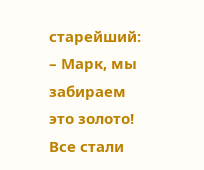старейший:
– Марк, мы забираем это золото!
Все стали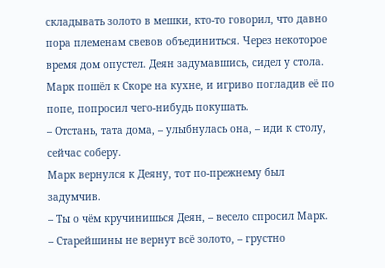складывать золото в мешки, кто-то говорил, что давно пора племенам свевов объединиться. Через некоторое время дом опустел. Деян задумавшись, сидел у стола. Марк пошёл к Скоре на кухне, и игриво погладив её по попе, попросил чего-нибудь покушать.
– Отстань, тата дома, – улыбнулась она, – иди к столу, сейчас соберу.
Марк вернулся к Деяну, тот по-прежнему был задумчив.
– Ты о чём кручинишься Деян, – весело спросил Марк.
– Старейшины не вернут всё золото, – грустно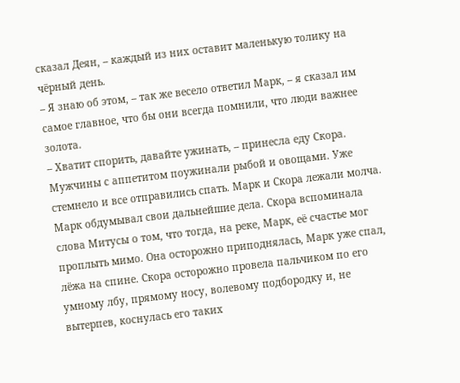сказал Деян, – каждый из них оставит маленькую толику на чёрный день.
– Я знаю об этом, – так же весело ответил Марк, – я сказал им самое главное, что бы они всегда помнили, что люди важнее золота.
– Хватит спорить, давайте ужинать, – принесла еду Скора.
Мужчины с аппетитом поужинали рыбой и овощами. Уже стемнело и все отправились спать. Марк и Скора лежали молча. Марк обдумывал свои дальнейшие дела. Скора вспоминала слова Митусы о том, что тогда, на реке, Марк, её счастье мог проплыть мимо. Она осторожно приподнялась, Марк уже спал, лёжа на спине. Скора осторожно провела пальчиком по его умному лбу, прямому носу, волевому подбородку и, не вытерпев, коснулась его таких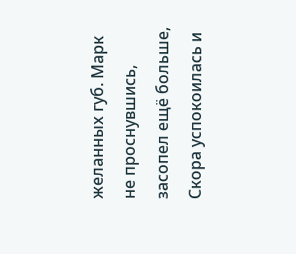желанных губ. Марк не проснувшись, засопел ещё больше, Скора успокоилась и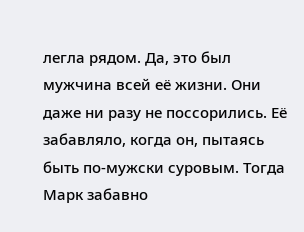легла рядом. Да, это был мужчина всей её жизни. Они даже ни разу не поссорились. Её забавляло, когда он, пытаясь быть по-мужски суровым. Тогда Марк забавно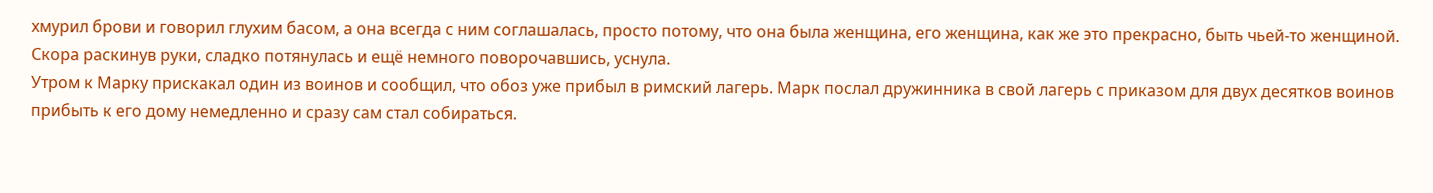хмурил брови и говорил глухим басом, а она всегда с ним соглашалась, просто потому, что она была женщина, его женщина, как же это прекрасно, быть чьей-то женщиной. Скора раскинув руки, сладко потянулась и ещё немного поворочавшись, уснула.
Утром к Марку прискакал один из воинов и сообщил, что обоз уже прибыл в римский лагерь. Марк послал дружинника в свой лагерь с приказом для двух десятков воинов прибыть к его дому немедленно и сразу сам стал собираться.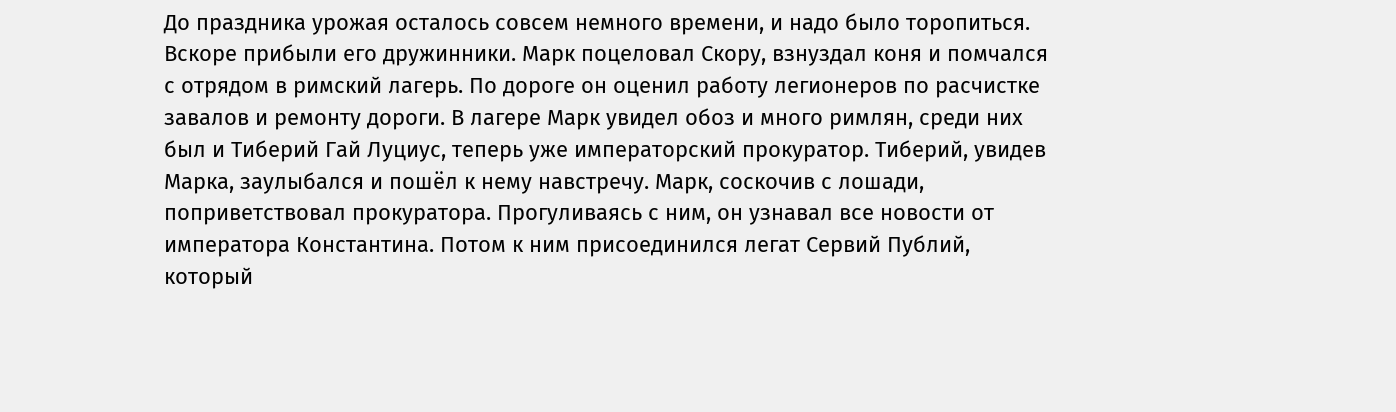До праздника урожая осталось совсем немного времени, и надо было торопиться. Вскоре прибыли его дружинники. Марк поцеловал Скору, взнуздал коня и помчался с отрядом в римский лагерь. По дороге он оценил работу легионеров по расчистке завалов и ремонту дороги. В лагере Марк увидел обоз и много римлян, среди них был и Тиберий Гай Луциус, теперь уже императорский прокуратор. Тиберий, увидев Марка, заулыбался и пошёл к нему навстречу. Марк, соскочив с лошади, поприветствовал прокуратора. Прогуливаясь с ним, он узнавал все новости от императора Константина. Потом к ним присоединился легат Сервий Публий, который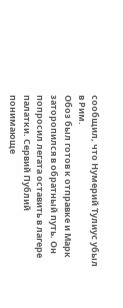сообщил, что Нумерий Тулиус убыл в Рим.
Обоз был готов к отправке и Марк заторопился в обратный путь. Он попросил легата оставить в лагере палатки. Сервий Публий понимающе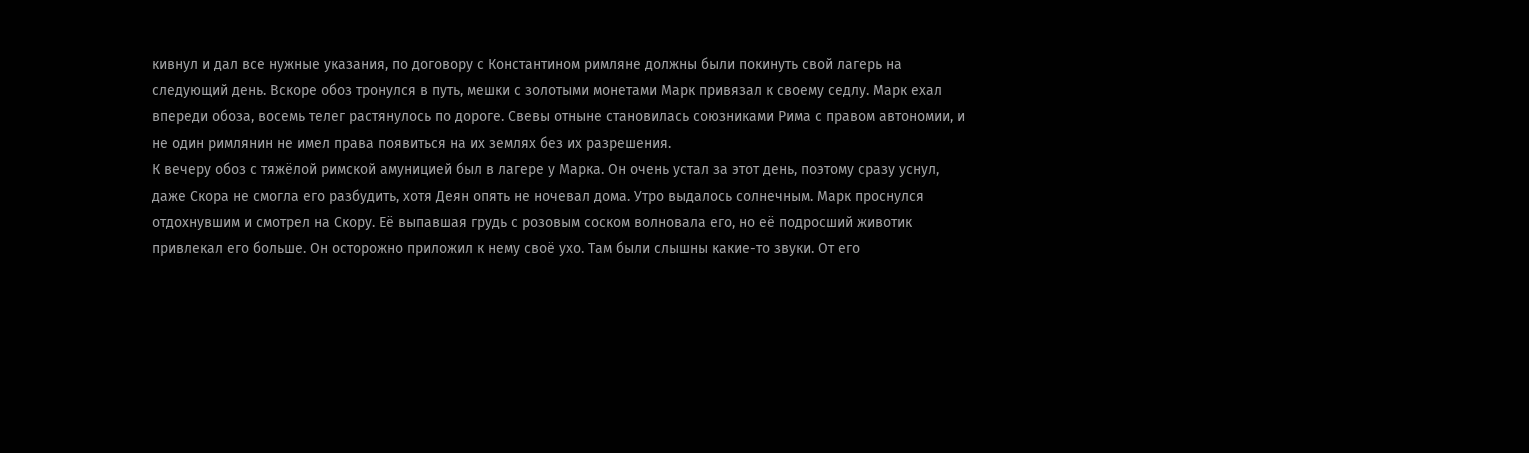кивнул и дал все нужные указания, по договору с Константином римляне должны были покинуть свой лагерь на следующий день. Вскоре обоз тронулся в путь, мешки с золотыми монетами Марк привязал к своему седлу. Марк ехал впереди обоза, восемь телег растянулось по дороге. Свевы отныне становилась союзниками Рима с правом автономии, и не один римлянин не имел права появиться на их землях без их разрешения.
К вечеру обоз с тяжёлой римской амуницией был в лагере у Марка. Он очень устал за этот день, поэтому сразу уснул, даже Скора не смогла его разбудить, хотя Деян опять не ночевал дома. Утро выдалось солнечным. Марк проснулся отдохнувшим и смотрел на Скору. Её выпавшая грудь с розовым соском волновала его, но её подросший животик привлекал его больше. Он осторожно приложил к нему своё ухо. Там были слышны какие-то звуки. От его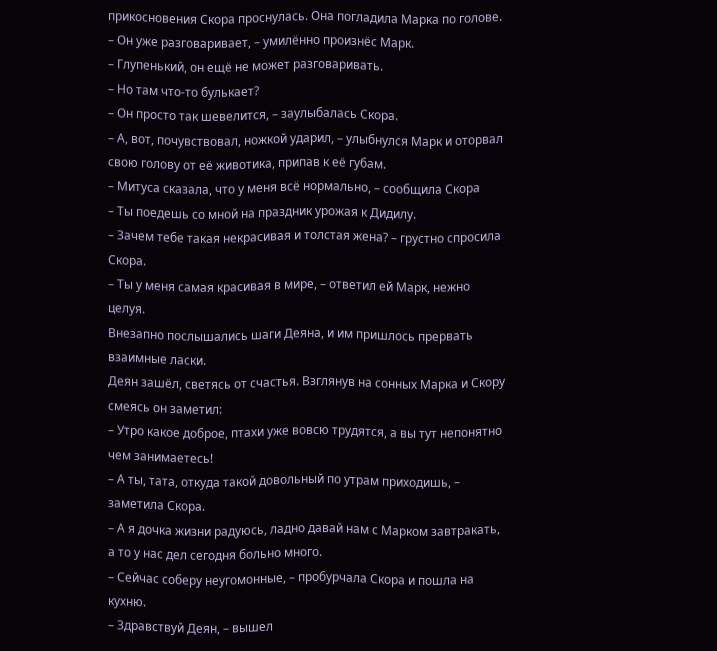прикосновения Скора проснулась. Она погладила Марка по голове.
– Он уже разговаривает, – умилённо произнёс Марк.
– Глупенький, он ещё не может разговаривать.
– Но там что-то булькает?
– Он просто так шевелится, – заулыбалась Скора.
– А, вот, почувствовал, ножкой ударил, – улыбнулся Марк и оторвал свою голову от её животика, припав к её губам.
– Митуса сказала, что у меня всё нормально, – сообщила Скора
– Ты поедешь со мной на праздник урожая к Дидилу.
– Зачем тебе такая некрасивая и толстая жена? – грустно спросила Скора.
– Ты у меня самая красивая в мире, – ответил ей Марк, нежно целуя.
Внезапно послышались шаги Деяна, и им пришлось прервать взаимные ласки.
Деян зашёл, светясь от счастья. Взглянув на сонных Марка и Скору смеясь он заметил:
– Утро какое доброе, птахи уже вовсю трудятся, а вы тут непонятно чем занимаетесь!
– А ты, тата, откуда такой довольный по утрам приходишь, – заметила Скора.
– А я дочка жизни радуюсь, ладно давай нам с Марком завтракать, а то у нас дел сегодня больно много.
– Сейчас соберу неугомонные, – пробурчала Скора и пошла на кухню.
– Здравствуй Деян, – вышел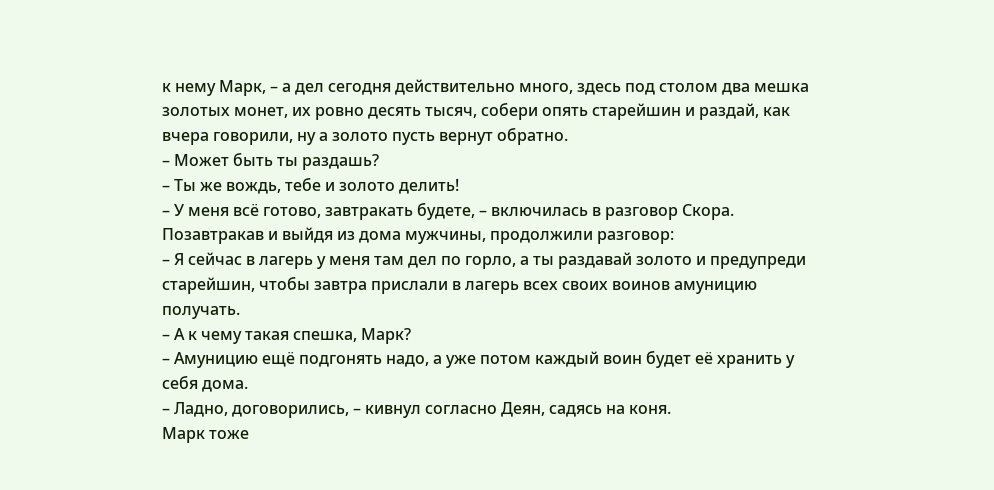к нему Марк, – а дел сегодня действительно много, здесь под столом два мешка золотых монет, их ровно десять тысяч, собери опять старейшин и раздай, как вчера говорили, ну а золото пусть вернут обратно.
– Может быть ты раздашь?
– Ты же вождь, тебе и золото делить!
– У меня всё готово, завтракать будете, – включилась в разговор Скора.
Позавтракав и выйдя из дома мужчины, продолжили разговор:
– Я сейчас в лагерь у меня там дел по горло, а ты раздавай золото и предупреди старейшин, чтобы завтра прислали в лагерь всех своих воинов амуницию получать.
– А к чему такая спешка, Марк?
– Амуницию ещё подгонять надо, а уже потом каждый воин будет её хранить у себя дома.
– Ладно, договорились, – кивнул согласно Деян, садясь на коня.
Марк тоже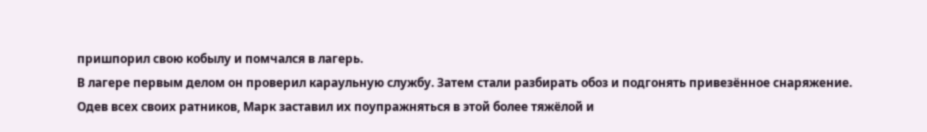пришпорил свою кобылу и помчался в лагерь.
В лагере первым делом он проверил караульную службу. Затем стали разбирать обоз и подгонять привезённое снаряжение. Одев всех своих ратников, Марк заставил их поупражняться в этой более тяжёлой и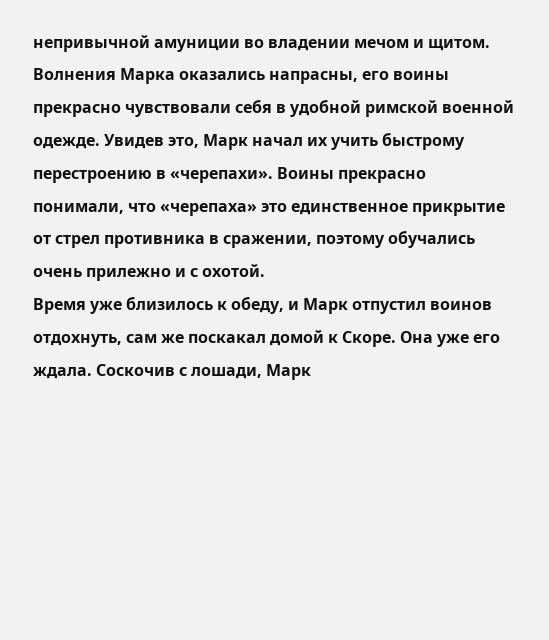непривычной амуниции во владении мечом и щитом. Волнения Марка оказались напрасны, его воины прекрасно чувствовали себя в удобной римской военной одежде. Увидев это, Марк начал их учить быстрому перестроению в «черепахи». Воины прекрасно понимали, что «черепаха» это единственное прикрытие от стрел противника в сражении, поэтому обучались очень прилежно и с охотой.
Время уже близилось к обеду, и Марк отпустил воинов отдохнуть, сам же поскакал домой к Скоре. Она уже его ждала. Соскочив с лошади, Марк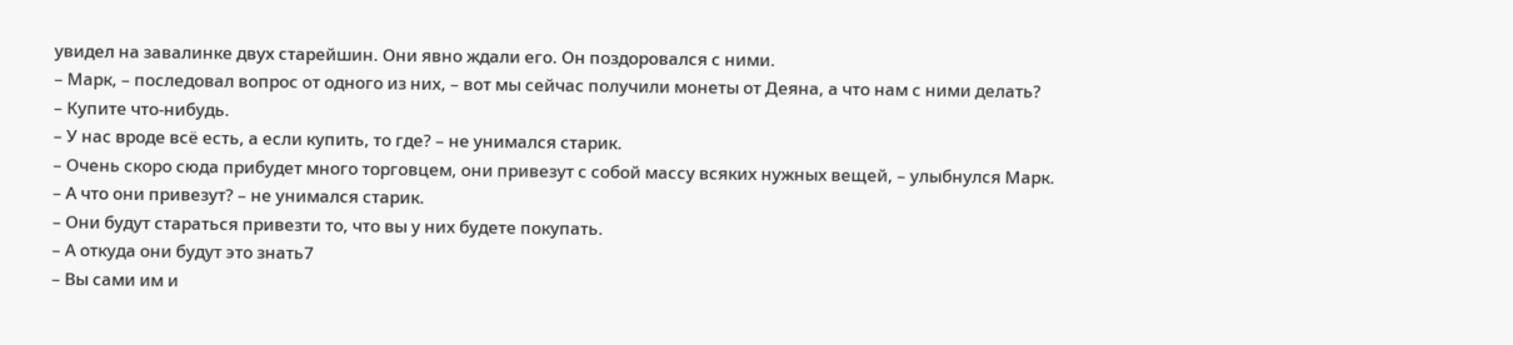увидел на завалинке двух старейшин. Они явно ждали его. Он поздоровался с ними.
– Марк, – последовал вопрос от одного из них, – вот мы сейчас получили монеты от Деяна, а что нам с ними делать?
– Купите что-нибудь.
– У нас вроде всё есть, а если купить, то где? – не унимался старик.
– Очень скоро сюда прибудет много торговцем, они привезут с собой массу всяких нужных вещей, – улыбнулся Марк.
– А что они привезут? – не унимался старик.
– Они будут стараться привезти то, что вы у них будете покупать.
– А откуда они будут это знать7
– Вы сами им и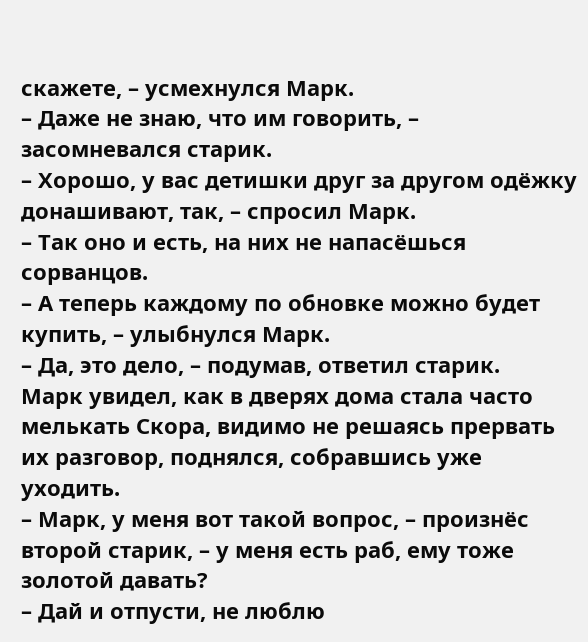скажете, – усмехнулся Марк.
– Даже не знаю, что им говорить, – засомневался старик.
– Хорошо, у вас детишки друг за другом одёжку донашивают, так, – спросил Марк.
– Так оно и есть, на них не напасёшься сорванцов.
– А теперь каждому по обновке можно будет купить, – улыбнулся Марк.
– Да, это дело, – подумав, ответил старик.
Марк увидел, как в дверях дома стала часто мелькать Скора, видимо не решаясь прервать их разговор, поднялся, собравшись уже уходить.
– Марк, у меня вот такой вопрос, – произнёс второй старик, – у меня есть раб, ему тоже золотой давать?
– Дай и отпусти, не люблю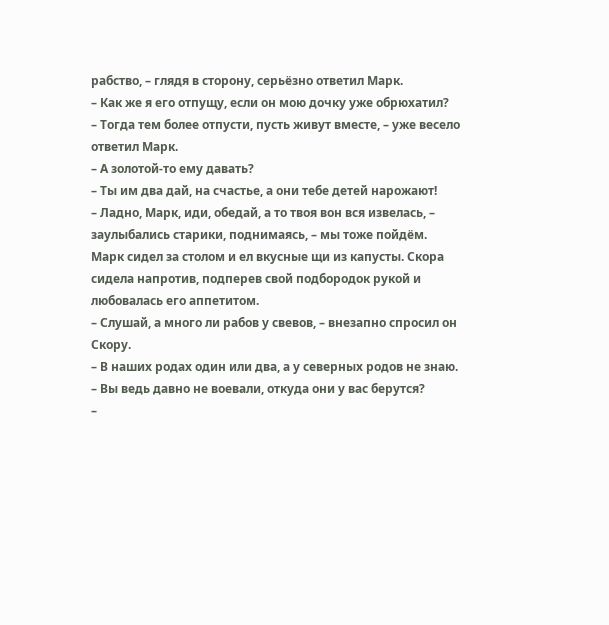рабство, – глядя в сторону, серьёзно ответил Марк.
– Как же я его отпущу, если он мою дочку уже обрюхатил?
– Тогда тем более отпусти, пусть живут вместе, – уже весело ответил Марк.
– А золотой-то ему давать?
– Ты им два дай, на счастье, а они тебе детей нарожают!
– Ладно, Марк, иди, обедай, а то твоя вон вся извелась, – заулыбались старики, поднимаясь, – мы тоже пойдём.
Марк сидел за столом и ел вкусные щи из капусты. Скора сидела напротив, подперев свой подбородок рукой и любовалась его аппетитом.
– Слушай, а много ли рабов у свевов, – внезапно спросил он Скору.
– В наших родах один или два, а у северных родов не знаю.
– Вы ведь давно не воевали, откуда они у вас берутся?
–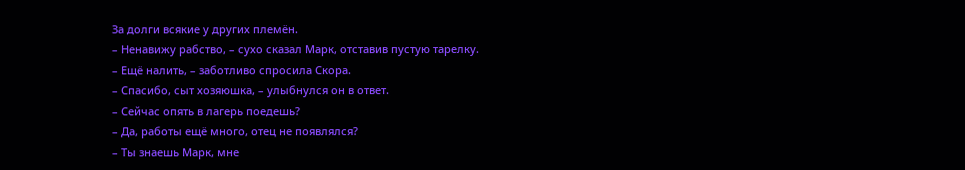За долги всякие у других племён.
– Ненавижу рабство, – сухо сказал Марк, отставив пустую тарелку.
– Ещё налить, – заботливо спросила Скора.
– Спасибо, сыт хозяюшка, – улыбнулся он в ответ.
– Сейчас опять в лагерь поедешь?
– Да, работы ещё много, отец не появлялся?
– Ты знаешь Марк, мне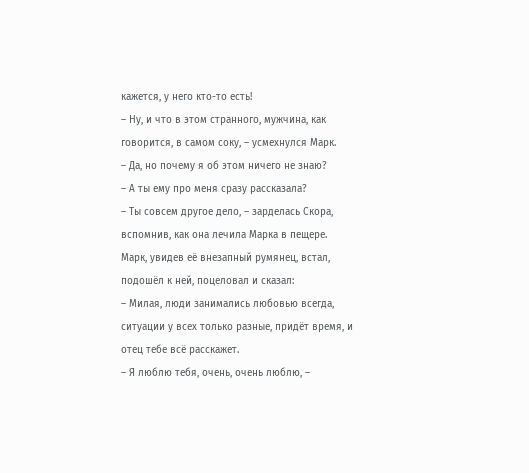кажется, у него кто-то есть!
– Ну, и что в этом странного, мужчина, как говорится, в самом соку, – усмехнулся Марк.
– Да, но почему я об этом ничего не знаю?
– А ты ему про меня сразу рассказала?
– Ты совсем другое дело, – зарделась Скора, вспомнив, как она лечила Марка в пещере.
Марк, увидев её внезапный румянец, встал, подошёл к ней, поцеловал и сказал:
– Милая, люди занимались любовью всегда, ситуации у всех только разные, придёт время, и отец тебе всё расскажет.
– Я люблю тебя, очень, очень люблю, –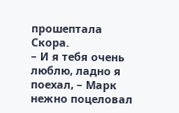прошептала Скора.
– И я тебя очень люблю, ладно я поехал, – Марк нежно поцеловал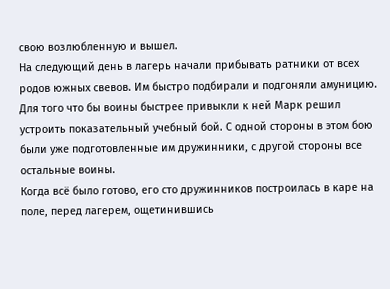свою возлюбленную и вышел.
На следующий день в лагерь начали прибывать ратники от всех родов южных свевов. Им быстро подбирали и подгоняли амуницию. Для того что бы воины быстрее привыкли к ней Марк решил устроить показательный учебный бой. С одной стороны в этом бою были уже подготовленные им дружинники, с другой стороны все остальные воины.
Когда всё было готово, его сто дружинников построилась в каре на поле, перед лагерем, ощетинившись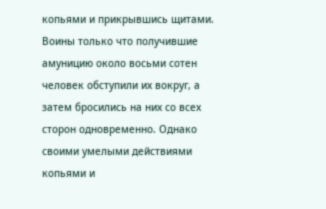копьями и прикрывшись щитами. Воины только что получившие амуницию около восьми сотен человек обступили их вокруг, а затем бросились на них со всех сторон одновременно. Однако своими умелыми действиями копьями и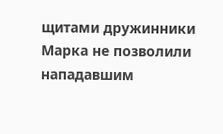щитами дружинники Марка не позволили нападавшим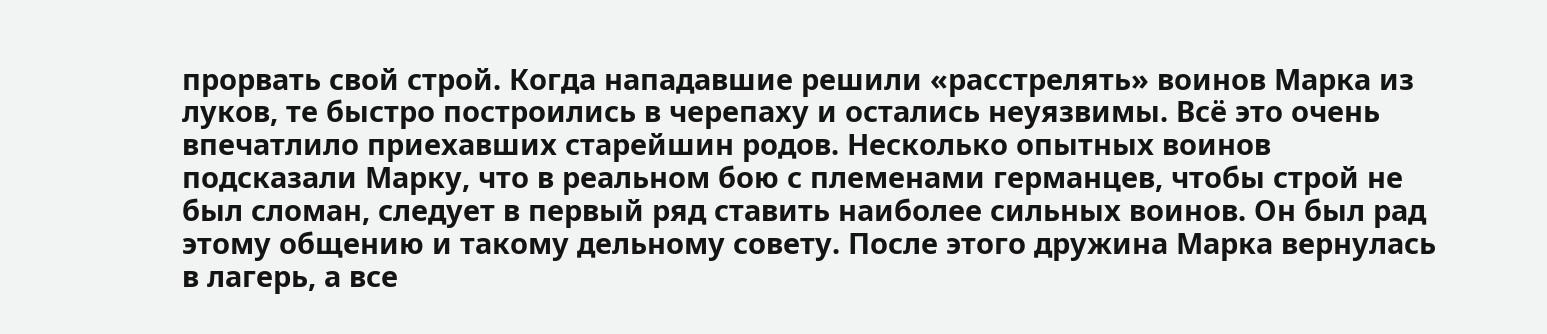прорвать свой строй. Когда нападавшие решили «расстрелять» воинов Марка из луков, те быстро построились в черепаху и остались неуязвимы. Всё это очень впечатлило приехавших старейшин родов. Несколько опытных воинов подсказали Марку, что в реальном бою с племенами германцев, чтобы строй не был сломан, следует в первый ряд ставить наиболее сильных воинов. Он был рад этому общению и такому дельному совету. После этого дружина Марка вернулась в лагерь, а все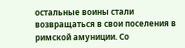остальные воины стали возвращаться в свои поселения в римской амуниции. Со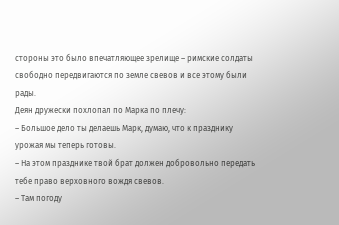стороны это было впечатляющее зрелище – римские солдаты свободно передвигаются по земле свевов и все этому были рады.
Деян дружески похлопал по Марка по плечу:
– Большое дело ты делаешь Марк, думаю, что к празднику урожая мы теперь готовы.
– На этом празднике твой брат должен добровольно передать тебе право верховного вождя свевов.
– Там погоду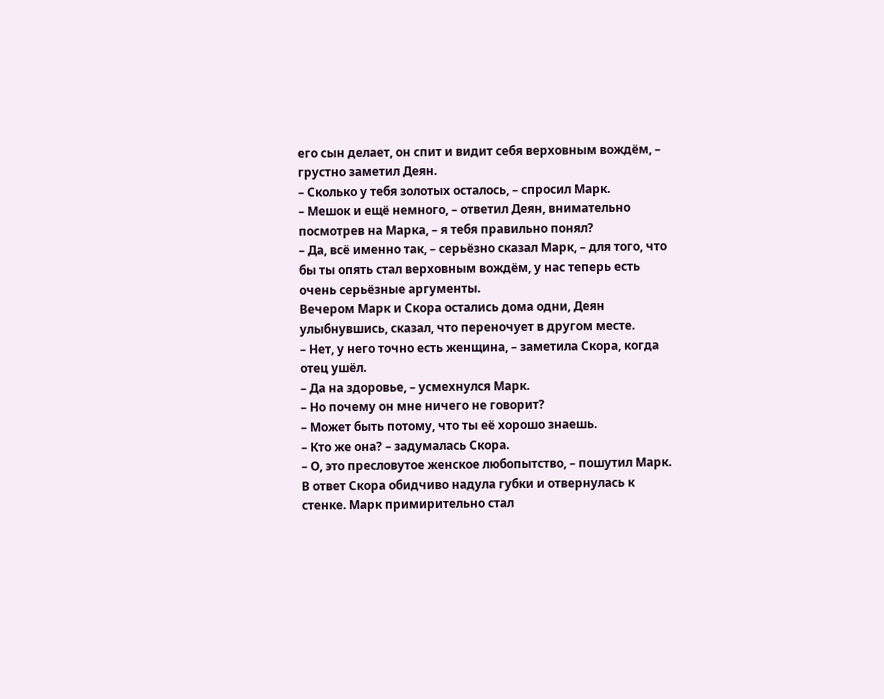его сын делает, он спит и видит себя верховным вождём, – грустно заметил Деян.
– Сколько у тебя золотых осталось, – спросил Марк.
– Мешок и ещё немного, – ответил Деян, внимательно посмотрев на Марка, – я тебя правильно понял?
– Да, всё именно так, – серьёзно сказал Марк, – для того, что бы ты опять стал верховным вождём, у нас теперь есть очень серьёзные аргументы.
Вечером Марк и Скора остались дома одни, Деян улыбнувшись, сказал, что переночует в другом месте.
– Нет, у него точно есть женщина, – заметила Скора, когда отец ушёл.
– Да на здоровье, – усмехнулся Марк.
– Но почему он мне ничего не говорит?
– Может быть потому, что ты её хорошо знаешь.
– Кто же она? – задумалась Скора.
– О, это пресловутое женское любопытство, – пошутил Марк.
В ответ Скора обидчиво надула губки и отвернулась к стенке. Марк примирительно стал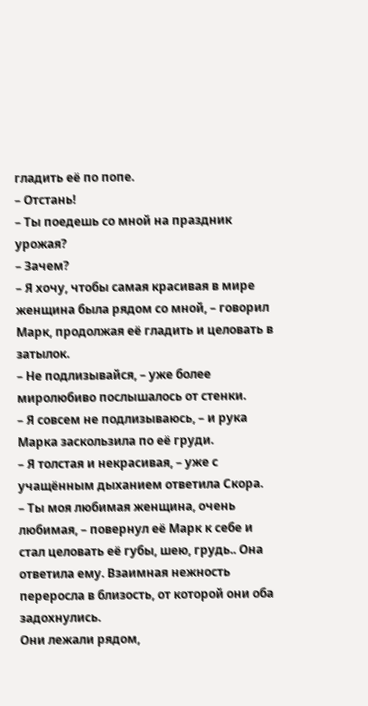гладить её по попе.
– Отстань!
– Ты поедешь со мной на праздник урожая?
– Зачем?
– Я хочу, чтобы самая красивая в мире женщина была рядом со мной, – говорил Марк, продолжая её гладить и целовать в затылок.
– Не подлизывайся, – уже более миролюбиво послышалось от стенки.
– Я совсем не подлизываюсь, – и рука Марка заскользила по её груди.
– Я толстая и некрасивая, – уже с учащённым дыханием ответила Скора.
– Ты моя любимая женщина, очень любимая, – повернул её Марк к себе и стал целовать её губы, шею, грудь.. Она ответила ему. Взаимная нежность переросла в близость, от которой они оба задохнулись.
Они лежали рядом,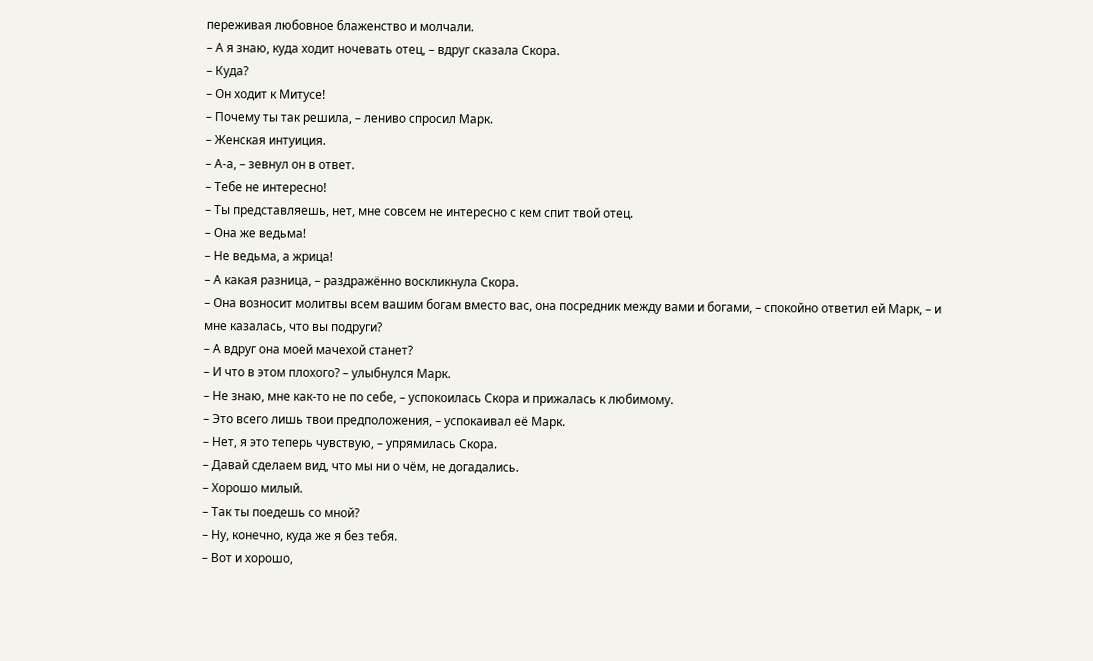переживая любовное блаженство и молчали.
– А я знаю, куда ходит ночевать отец, – вдруг сказала Скора.
– Куда?
– Он ходит к Митусе!
– Почему ты так решила, – лениво спросил Марк.
– Женская интуиция.
– А-а, – зевнул он в ответ.
– Тебе не интересно!
– Ты представляешь, нет, мне совсем не интересно с кем спит твой отец.
– Она же ведьма!
– Не ведьма, а жрица!
– А какая разница, – раздражённо воскликнула Скора.
– Она возносит молитвы всем вашим богам вместо вас, она посредник между вами и богами, – спокойно ответил ей Марк, – и мне казалась, что вы подруги?
– А вдруг она моей мачехой станет?
– И что в этом плохого? – улыбнулся Марк.
– Не знаю, мне как-то не по себе, – успокоилась Скора и прижалась к любимому.
– Это всего лишь твои предположения, – успокаивал её Марк.
– Нет, я это теперь чувствую, – упрямилась Скора.
– Давай сделаем вид, что мы ни о чём, не догадались.
– Хорошо милый.
– Так ты поедешь со мной?
– Ну, конечно, куда же я без тебя.
– Вот и хорошо,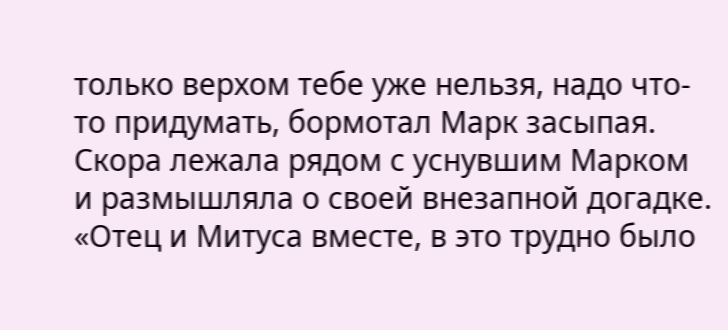только верхом тебе уже нельзя, надо что-то придумать, бормотал Марк засыпая.
Скора лежала рядом с уснувшим Марком и размышляла о своей внезапной догадке. «Отец и Митуса вместе, в это трудно было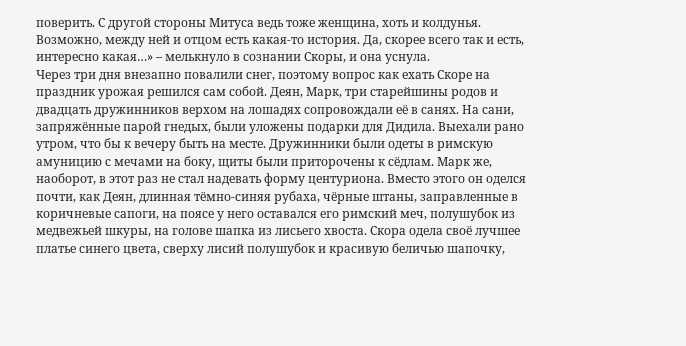поверить. С другой стороны Митуса ведь тоже женщина, хоть и колдунья. Возможно, между ней и отцом есть какая-то история. Да, скорее всего так и есть, интересно какая…» – мелькнуло в сознании Скоры, и она уснула.
Через три дня внезапно повалили снег, поэтому вопрос как ехать Скоре на праздник урожая решился сам собой. Деян, Марк, три старейшины родов и двадцать дружинников верхом на лошадях сопровождали её в санях. На сани, запряжённые парой гнедых, были уложены подарки для Дидила. Выехали рано утром, что бы к вечеру быть на месте. Дружинники были одеты в римскую амуницию с мечами на боку, щиты были приторочены к сёдлам. Марк же, наоборот, в этот раз не стал надевать форму центуриона. Вместо этого он оделся почти, как Деян, длинная тёмно-синяя рубаха, чёрные штаны, заправленные в коричневые сапоги, на поясе у него оставался его римский меч, полушубок из медвежьей шкуры, на голове шапка из лисьего хвоста. Скора одела своё лучшее платье синего цвета, сверху лисий полушубок и красивую беличью шапочку,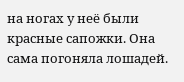на ногах у неё были красные сапожки. Она сама погоняла лошадей.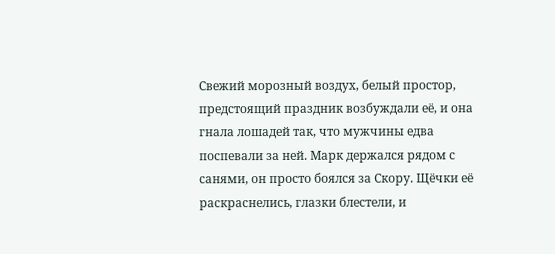Свежий морозный воздух, белый простор, предстоящий праздник возбуждали её, и она гнала лошадей так, что мужчины едва поспевали за ней. Марк держался рядом с санями, он просто боялся за Скору. Щёчки её раскраснелись, глазки блестели, и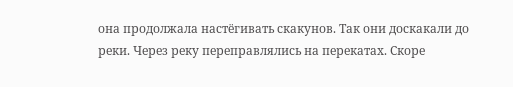она продолжала настёгивать скакунов. Так они доскакали до реки. Через реку переправлялись на перекатах. Скоре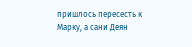пришлось пересесть к Марку, а сани Деян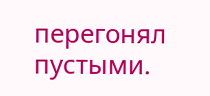перегонял пустыми.